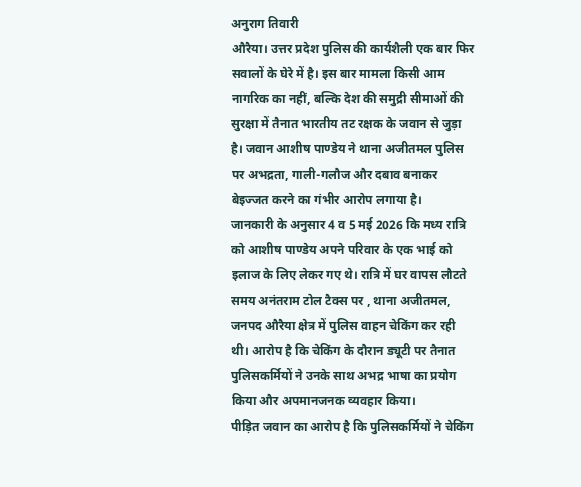अनुराग तिवारी
औरैया। उत्तर प्रदेश पुलिस की कार्यशैली एक बार फिर सवालों के घेरे में है। इस बार मामला किसी आम नागरिक का नहीं, बल्कि देश की समुद्री सीमाओं की सुरक्षा में तैनात भारतीय तट रक्षक के जवान से जुड़ा है। जवान आशीष पाण्डेय ने थाना अजीतमल पुलिस पर अभद्रता, गाली-गलौज और दबाव बनाकर बेइज्जत करने का गंभीर आरोप लगाया है।
जानकारी के अनुसार 4 व 5 मई 2026 कि मध्य रात्रि को आशीष पाण्डेय अपने परिवार के एक भाई को इलाज के लिए लेकर गए थे। रात्रि में घर वापस लौटते समय अनंतराम टोल टैक्स पर , थाना अजीतमल, जनपद औरैया क्षेत्र में पुलिस वाहन चेकिंग कर रही थी। आरोप है कि चेकिंग के दौरान ड्यूटी पर तैनात पुलिसकर्मियों ने उनके साथ अभद्र भाषा का प्रयोग किया और अपमानजनक व्यवहार किया।
पीड़ित जवान का आरोप है कि पुलिसकर्मियों ने चेकिंग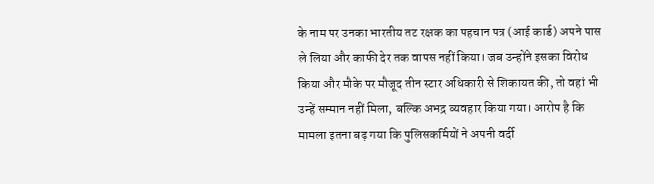के नाम पर उनका भारतीय तट रक्षक का पहचान पत्र (आई कार्ड) अपने पास ले लिया और काफी देर तक वापस नहीं किया। जब उन्होंने इसका विरोध किया और मौके पर मौजूद तीन स्टार अधिकारी से शिकायत की, तो वहां भी उन्हें सम्मान नहीं मिला, बल्कि अभद्र व्यवहार किया गया। आरोप है कि मामला इतना बढ़ गया कि पुलिसकर्मियों ने अपनी वर्दी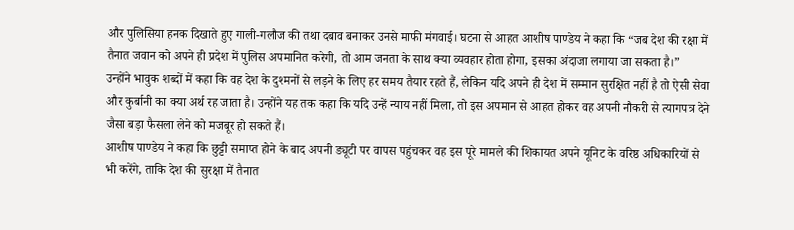और पुलिसिया हनक दिखाते हुए गाली-गलौज की तथा दबाव बनाकर उनसे माफी मंगवाई। घटना से आहत आशीष पाण्डेय ने कहा कि “जब देश की रक्षा में तैनात जवान को अपने ही प्रदेश में पुलिस अपमानित करेगी, तो आम जनता के साथ क्या व्यवहार होता होगा, इसका अंदाजा लगाया जा सकता है।”
उन्होंने भावुक शब्दों में कहा कि वह देश के दुश्मनों से लड़ने के लिए हर समय तैयार रहते हैं, लेकिन यदि अपने ही देश में सम्मान सुरक्षित नहीं है तो ऐसी सेवा और कुर्बानी का क्या अर्थ रह जाता है। उन्होंने यह तक कहा कि यदि उन्हें न्याय नहीं मिला, तो इस अपमान से आहत होकर वह अपनी नौकरी से त्यागपत्र देने जैसा बड़ा फैसला लेने को मजबूर हो सकते हैं।
आशीष पाण्डेय ने कहा कि छुट्टी समाप्त होने के बाद अपनी ड्यूटी पर वापस पहुंचकर वह इस पूरे मामले की शिकायत अपने यूनिट के वरिष्ठ अधिकारियों से भी करेंगे, ताकि देश की सुरक्षा में तैनात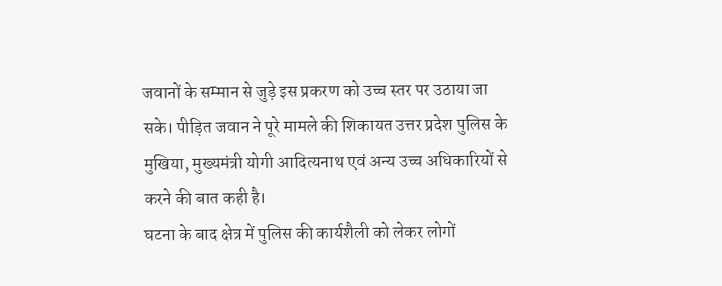जवानों के सम्मान से जुड़े इस प्रकरण को उच्च स्तर पर उठाया जा सके। पीड़ित जवान ने पूरे मामले की शिकायत उत्तर प्रदेश पुलिस के मुखिया, मुख्यमंत्री योगी आदित्यनाथ एवं अन्य उच्च अधिकारियों से करने की बात कही है।
घटना के बाद क्षेत्र में पुलिस की कार्यशैली को लेकर लोगों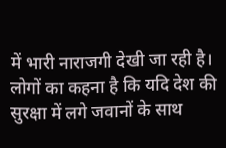में भारी नाराजगी देखी जा रही है। लोगों का कहना है कि यदि देश की सुरक्षा में लगे जवानों के साथ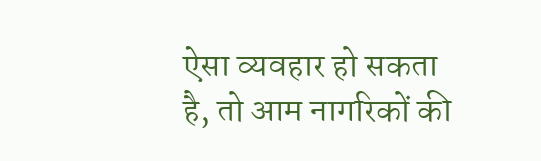ऐसा व्यवहार हो सकता है, तो आम नागरिकों की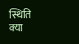स्थिति क्या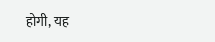होगी, यह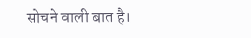सोचने वाली बात है।